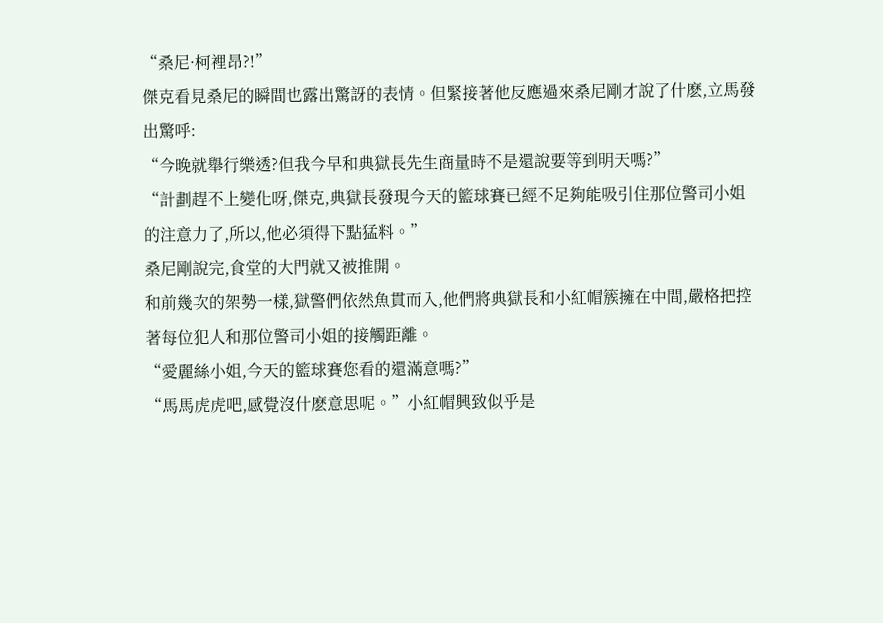“桑尼·柯裡昂?!”
傑克看見桑尼的瞬間也露出驚訝的表情。但緊接著他反應過來桑尼剛才說了什麽,立馬發出驚呼:
“今晚就舉行樂透?但我今早和典獄長先生商量時不是還說要等到明天嗎?”
“計劃趕不上變化呀,傑克,典獄長發現今天的籃球賽已經不足夠能吸引住那位警司小姐的注意力了,所以,他必須得下點猛料。”
桑尼剛說完,食堂的大門就又被推開。
和前幾次的架勢一樣,獄警們依然魚貫而入,他們將典獄長和小紅帽簇擁在中間,嚴格把控著每位犯人和那位警司小姐的接觸距離。
“愛麗絲小姐,今天的籃球賽您看的還滿意嗎?”
“馬馬虎虎吧,感覺沒什麽意思呢。”小紅帽興致似乎是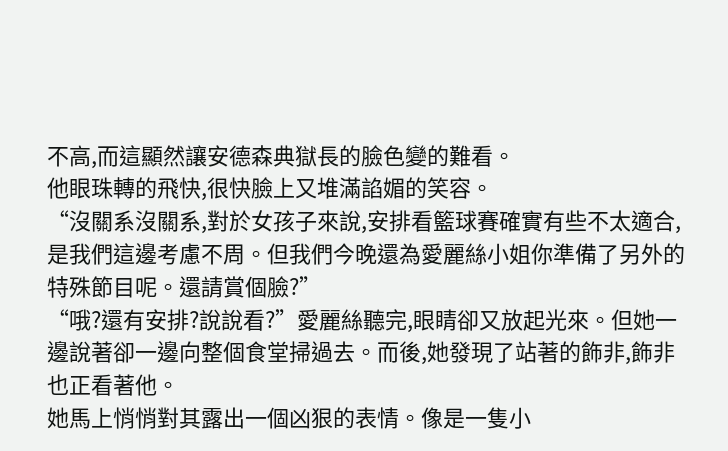不高,而這顯然讓安德森典獄長的臉色變的難看。
他眼珠轉的飛快,很快臉上又堆滿諂媚的笑容。
“沒關系沒關系,對於女孩子來說,安排看籃球賽確實有些不太適合,是我們這邊考慮不周。但我們今晚還為愛麗絲小姐你準備了另外的特殊節目呢。還請賞個臉?”
“哦?還有安排?說說看?”愛麗絲聽完,眼睛卻又放起光來。但她一邊說著卻一邊向整個食堂掃過去。而後,她發現了站著的飾非,飾非也正看著他。
她馬上悄悄對其露出一個凶狠的表情。像是一隻小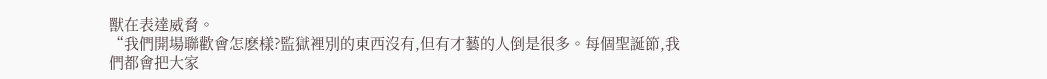獸在表達威脅。
“我們開場聯歡會怎麽樣?監獄裡別的東西沒有,但有才藝的人倒是很多。每個聖誕節,我們都會把大家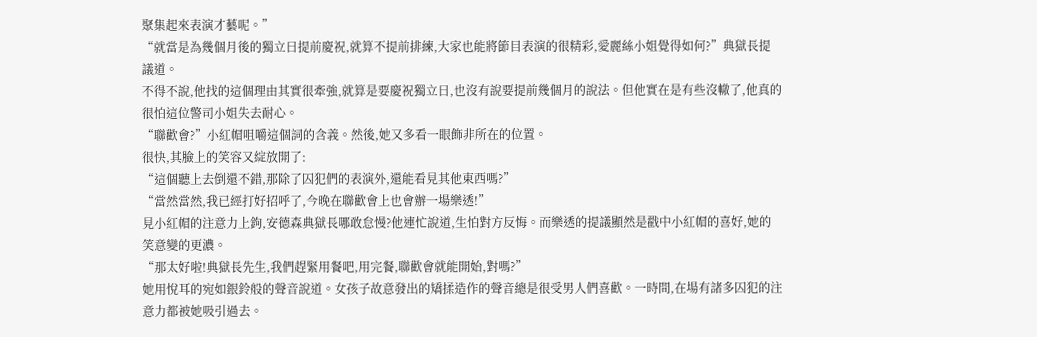聚集起來表演才藝呢。”
“就當是為幾個月後的獨立日提前慶祝,就算不提前排練,大家也能將節目表演的很精彩,愛麗絲小姐覺得如何?”典獄長提議道。
不得不說,他找的這個理由其實很牽強,就算是要慶祝獨立日,也沒有說要提前幾個月的說法。但他實在是有些沒轍了,他真的很怕這位警司小姐失去耐心。
“聯歡會?”小紅帽咀嚼這個詞的含義。然後,她又多看一眼飾非所在的位置。
很快,其臉上的笑容又綻放開了:
“這個聽上去倒還不錯,那除了囚犯們的表演外,還能看見其他東西嗎?”
“當然當然,我已經打好招呼了,今晚在聯歡會上也會辦一場樂透!”
見小紅帽的注意力上鉤,安德森典獄長哪敢怠慢?他連忙說道,生怕對方反悔。而樂透的提議顯然是戳中小紅帽的喜好,她的笑意變的更濃。
“那太好啦!典獄長先生,我們趕緊用餐吧,用完餐,聯歡會就能開始,對嗎?”
她用悅耳的宛如銀鈴般的聲音說道。女孩子故意發出的矯揉造作的聲音總是很受男人們喜歡。一時間,在場有諸多囚犯的注意力都被她吸引過去。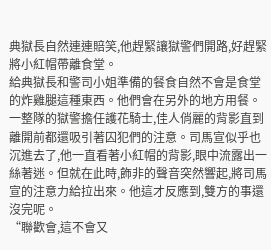典獄長自然連連賠笑,他趕緊讓獄警們開路,好趕緊將小紅帽帶離食堂。
給典獄長和警司小姐準備的餐食自然不會是食堂的炸雞腿這種東西。他們會在另外的地方用餐。
一整隊的獄警擔任護花騎士,佳人俏麗的背影直到離開前都還吸引著囚犯們的注意。司馬宣似乎也沉進去了,他一直看著小紅帽的背影,眼中流露出一絲著迷。但就在此時,飾非的聲音突然響起,將司馬宣的注意力給拉出來。他這才反應到,雙方的事還沒完呢。
“聯歡會,這不會又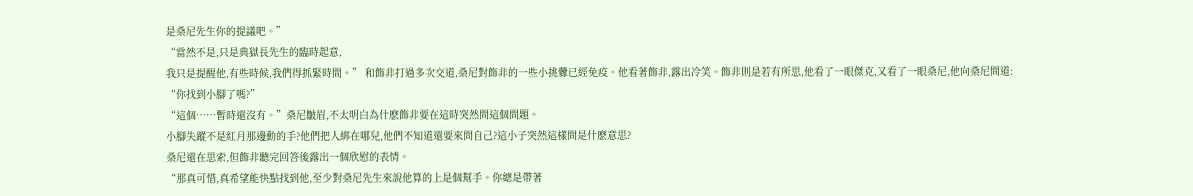是桑尼先生你的提議吧。”
“當然不是,只是典獄長先生的臨時起意,
我只是提醒他,有些時候,我們得抓緊時間。” 和飾非打過多次交道,桑尼對飾非的一些小挑釁已經免疫。他看著飾非,露出冷笑。飾非則是若有所思,他看了一眼傑克,又看了一眼桑尼,他向桑尼問道:
“你找到小腳了嗎?”
“這個……暫時還沒有。”桑尼皺眉,不太明白為什麽飾非要在這時突然問這個問題。
小腳失蹤不是紅月那邊動的手?他們把人綁在哪兒,他們不知道還要來問自己?這小子突然這樣問是什麽意思?
桑尼還在思索,但飾非聽完回答後露出一個欣慰的表情。
“那真可惜,真希望能快點找到他,至少對桑尼先生來說他算的上是個幫手。你總是帶著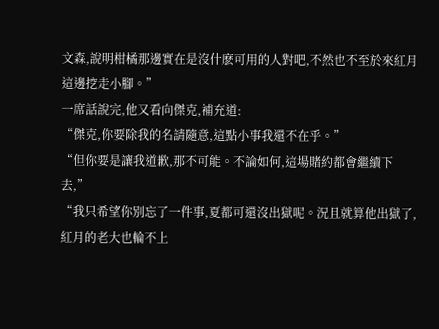文森,說明柑橘那邊實在是沒什麽可用的人對吧,不然也不至於來紅月這邊挖走小腳。”
一席話說完,他又看向傑克,補充道:
“傑克,你要除我的名請隨意,這點小事我還不在乎。”
“但你要是讓我道歉,那不可能。不論如何,這場賭約都會繼續下去,”
“我只希望你別忘了一件事,夏都可還沒出獄呢。況且就算他出獄了,紅月的老大也輪不上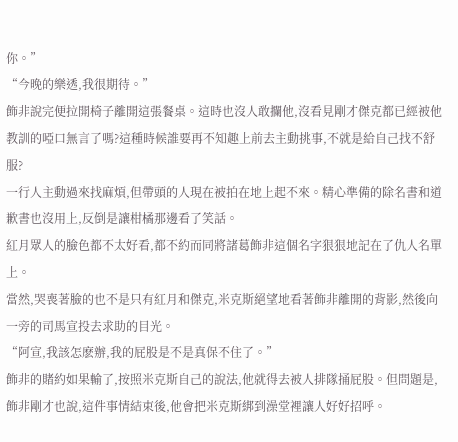你。”
“今晚的樂透,我很期待。”
飾非說完便拉開椅子離開這張餐桌。這時也沒人敢攔他,沒看見剛才傑克都已經被他教訓的啞口無言了嗎?這種時候誰要再不知趣上前去主動挑事,不就是給自己找不舒服?
一行人主動過來找麻煩,但帶頭的人現在被拍在地上起不來。精心準備的除名書和道歉書也沒用上,反倒是讓柑橘那邊看了笑話。
紅月眾人的臉色都不太好看,都不約而同將諸葛飾非這個名字狠狠地記在了仇人名單上。
當然,哭喪著臉的也不是只有紅月和傑克,米克斯絕望地看著飾非離開的背影,然後向一旁的司馬宣投去求助的目光。
“阿宣,我該怎麽辦,我的屁股是不是真保不住了。”
飾非的賭約如果輸了,按照米克斯自己的說法,他就得去被人排隊捅屁股。但問題是,飾非剛才也說,這件事情結束後,他會把米克斯綁到澡堂裡讓人好好招呼。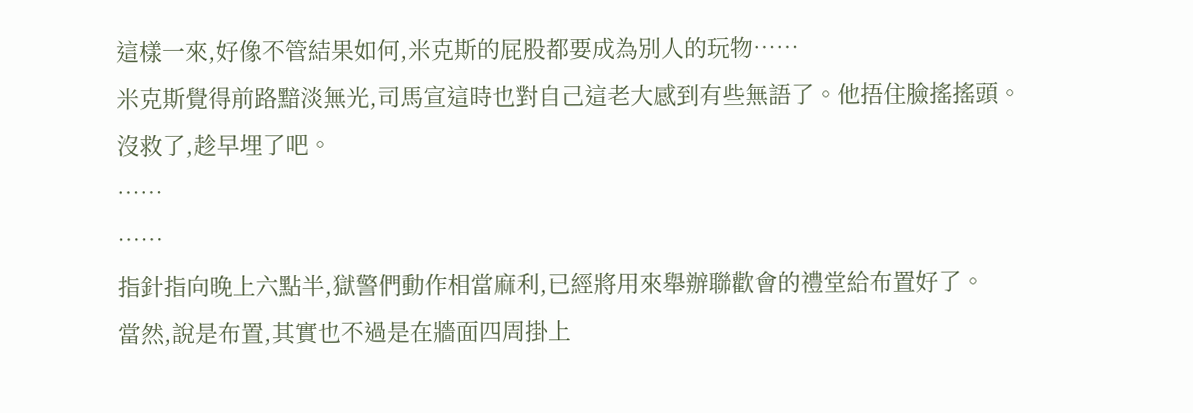這樣一來,好像不管結果如何,米克斯的屁股都要成為別人的玩物……
米克斯覺得前路黯淡無光,司馬宣這時也對自己這老大感到有些無語了。他捂住臉搖搖頭。
沒救了,趁早埋了吧。
……
……
指針指向晚上六點半,獄警們動作相當麻利,已經將用來舉辦聯歡會的禮堂給布置好了。
當然,說是布置,其實也不過是在牆面四周掛上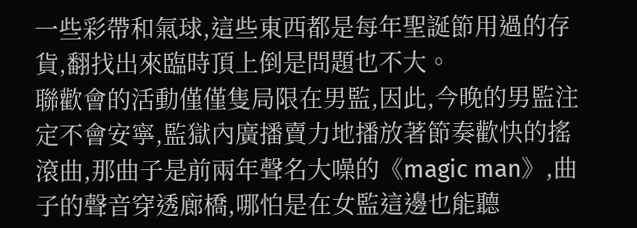一些彩帶和氣球,這些東西都是每年聖誕節用過的存貨,翻找出來臨時頂上倒是問題也不大。
聯歡會的活動僅僅隻局限在男監,因此,今晚的男監注定不會安寧,監獄內廣播賣力地播放著節奏歡快的搖滾曲,那曲子是前兩年聲名大噪的《magic man》,曲子的聲音穿透廊橋,哪怕是在女監這邊也能聽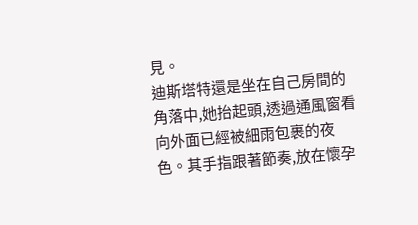見。
迪斯塔特還是坐在自己房間的角落中,她抬起頭,透過通風窗看向外面已經被細雨包裹的夜色。其手指跟著節奏,放在懷孕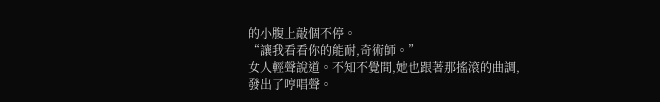的小腹上敲個不停。
“讓我看看你的能耐,奇術師。”
女人輕聲說道。不知不覺間,她也跟著那搖滾的曲調,發出了哼唱聲。